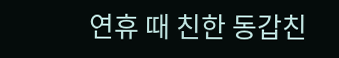연휴 때 친한 동갑친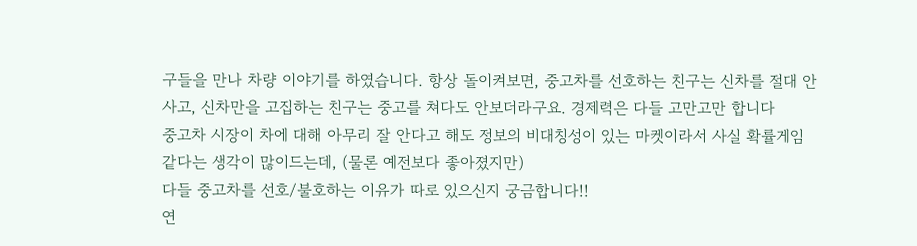구들을 만나 차량 이야기를 하였습니다. 항상 돌이켜보면, 중고차를 선호하는 친구는 신차를 절대 안사고, 신차만을 고집하는 친구는 중고를 쳐다도 안보더라구요. 경제력은 다들 고만고만 합니다
중고차 시장이 차에 대해 아무리 잘 안다고 해도 정보의 비대칭성이 있는 마켓이라서 사실 확률게임 같다는 생각이 많이드는데, (물론 예전보다 좋아졌지만)
다들 중고차를 선호/불호하는 이유가 따로 있으신지 궁금합니다!!
연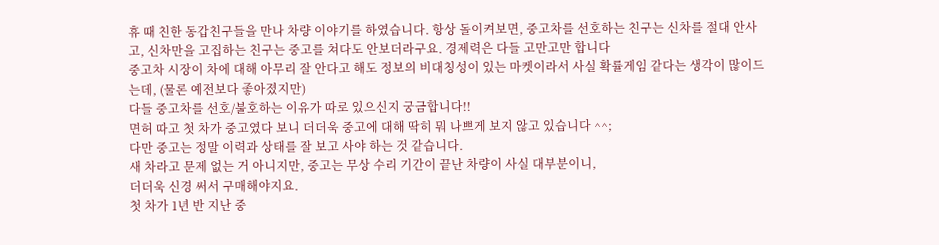휴 때 친한 동갑친구들을 만나 차량 이야기를 하였습니다. 항상 돌이켜보면, 중고차를 선호하는 친구는 신차를 절대 안사고, 신차만을 고집하는 친구는 중고를 쳐다도 안보더라구요. 경제력은 다들 고만고만 합니다
중고차 시장이 차에 대해 아무리 잘 안다고 해도 정보의 비대칭성이 있는 마켓이라서 사실 확률게임 같다는 생각이 많이드는데, (물론 예전보다 좋아졌지만)
다들 중고차를 선호/불호하는 이유가 따로 있으신지 궁금합니다!!
면허 따고 첫 차가 중고였다 보니 더더욱 중고에 대해 딱히 뭐 나쁘게 보지 않고 있습니다 ^^;
다만 중고는 정말 이력과 상태를 잘 보고 사야 하는 것 같습니다.
새 차라고 문제 없는 거 아니지만, 중고는 무상 수리 기간이 끝난 차량이 사실 대부분이니,
더더욱 신경 써서 구매해야지요.
첫 차가 1년 반 지난 중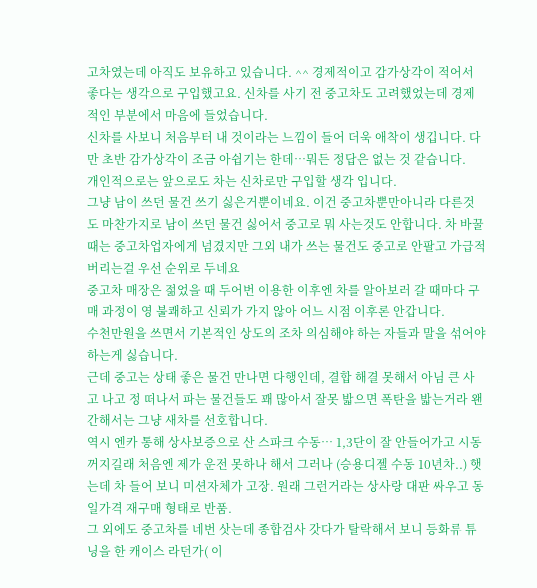고차였는데 아직도 보유하고 있습니다. ^^ 경제적이고 감가상각이 적어서 좋다는 생각으로 구입했고요. 신차를 사기 전 중고차도 고려했었는데 경제적인 부분에서 마음에 들었습니다.
신차를 사보니 처음부터 내 것이라는 느낌이 들어 더욱 애착이 생깁니다. 다만 초반 감가상각이 조금 아쉽기는 한데…뭐든 정답은 없는 것 같습니다.
개인적으로는 앞으로도 차는 신차로만 구입할 생각 입니다.
그냥 남이 쓰던 물건 쓰기 싫은거뿐이네요. 이건 중고차뿐만아니라 다른것도 마찬가지로 남이 쓰던 물건 싫어서 중고로 뭐 사는것도 안합니다. 차 바꿀때는 중고차업자에게 넘겼지만 그외 내가 쓰는 물건도 중고로 안팔고 가급적 버리는걸 우선 순위로 두네요
중고차 매장은 젊었을 때 두어번 이용한 이후엔 차를 알아보러 갈 때마다 구매 과정이 영 불쾌하고 신뢰가 가지 않아 어느 시점 이후론 안갑니다.
수천만원을 쓰면서 기본적인 상도의 조차 의심해야 하는 자들과 말을 섞어야 하는게 싫습니다.
근데 중고는 상태 좋은 물건 만나면 다행인데, 결합 해결 못해서 아님 큰 사고 나고 정 떠나서 파는 물건들도 꽤 많아서 잘못 밟으면 폭탄을 밟는거라 왠간해서는 그냥 새차를 선호합니다.
역시 엔카 통해 상사보증으로 산 스파크 수동… 1,3단이 잘 안들어가고 시동 꺼지길래 처음엔 제가 운전 못하나 해서 그러나 (승용디젤 수동 10년차..) 햇는데 차 들어 보니 미션자체가 고장. 원래 그런거라는 상사랑 대판 싸우고 동일가격 재구매 형태로 반품.
그 외에도 중고차를 네번 삿는데 종합검사 갓다가 탈락해서 보니 등화류 튜닝을 한 캐이스 라던가( 이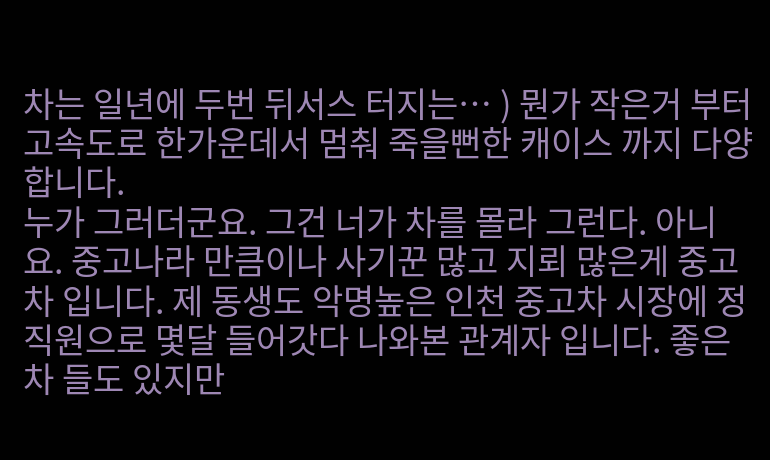차는 일년에 두번 뒤서스 터지는… ) 뭔가 작은거 부터 고속도로 한가운데서 멈춰 죽을뻔한 캐이스 까지 다양합니다.
누가 그러더군요. 그건 너가 차를 몰라 그런다. 아니요. 중고나라 만큼이나 사기꾼 많고 지뢰 많은게 중고차 입니다. 제 동생도 악명높은 인천 중고차 시장에 정직원으로 몇달 들어갓다 나와본 관계자 입니다. 좋은차 들도 있지만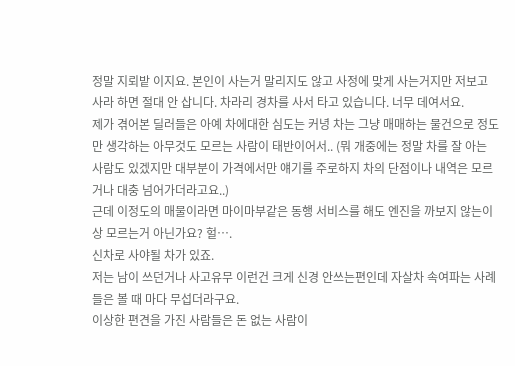정말 지뢰밭 이지요. 본인이 사는거 말리지도 않고 사정에 맞게 사는거지만 저보고 사라 하면 절대 안 삽니다. 차라리 경차를 사서 타고 있습니다. 너무 데여서요.
제가 겪어본 딜러들은 아예 차에대한 심도는 커녕 차는 그냥 매매하는 물건으로 정도만 생각하는 아무것도 모르는 사람이 태반이어서.. (뭐 개중에는 정말 차를 잘 아는 사람도 있겠지만 대부분이 가격에서만 얘기를 주로하지 차의 단점이나 내역은 모르거나 대충 넘어가더라고요..)
근데 이정도의 매물이라면 마이마부같은 동행 서비스를 해도 엔진을 까보지 않는이상 모르는거 아닌가요? 헐….
신차로 사야될 차가 있죠.
저는 남이 쓰던거나 사고유무 이런건 크게 신경 안쓰는편인데 자살차 속여파는 사례들은 볼 때 마다 무섭더라구요.
이상한 편견을 가진 사람들은 돈 없는 사람이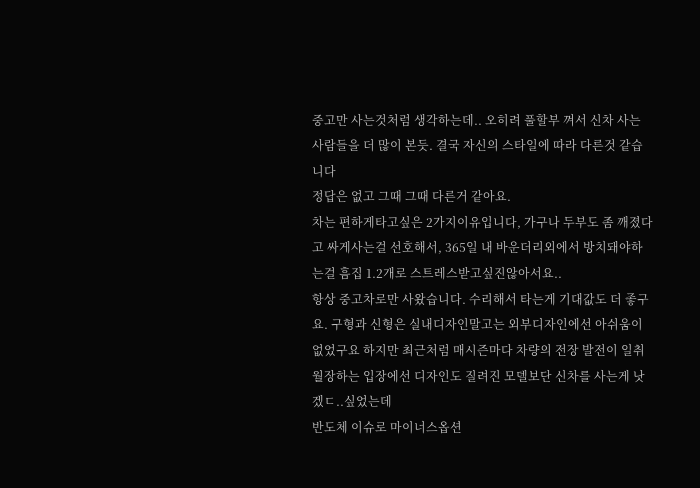중고만 사는것처럼 생각하는데.. 오히려 풀할부 껴서 신차 사는 사람들을 더 많이 본듯. 결국 자신의 스타일에 따라 다른것 같습니다
정답은 없고 그때 그때 다른거 같아요.
차는 편하게타고싶은 2가지이유입니다, 가구나 두부도 좀 깨졌다고 싸게사는걸 선호해서, 365일 내 바운더리외에서 방치돼야하는걸 흠집 1.2개로 스트레스받고싶진않아서요..
항상 중고차로만 사왔습니다. 수리해서 타는게 기대값도 더 좋구요. 구형과 신형은 실내디자인말고는 외부디자인에선 아쉬움이 없었구요 하지만 최근처럼 매시즌마다 차량의 전장 발전이 일취월장하는 입장에선 디자인도 질려진 모델보단 신차를 사는게 낫겠ㄷ..싶었는데
반도체 이슈로 마이너스옵션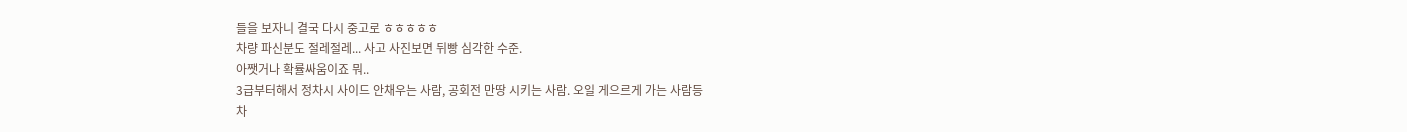들을 보자니 결국 다시 중고로 ㅎㅎㅎㅎㅎ
차량 파신분도 절레절레... 사고 사진보면 뒤빵 심각한 수준.
아쨋거나 확률싸움이죠 뭐..
3급부터해서 정차시 사이드 안채우는 사람, 공회전 만땅 시키는 사람. 오일 게으르게 가는 사람등
차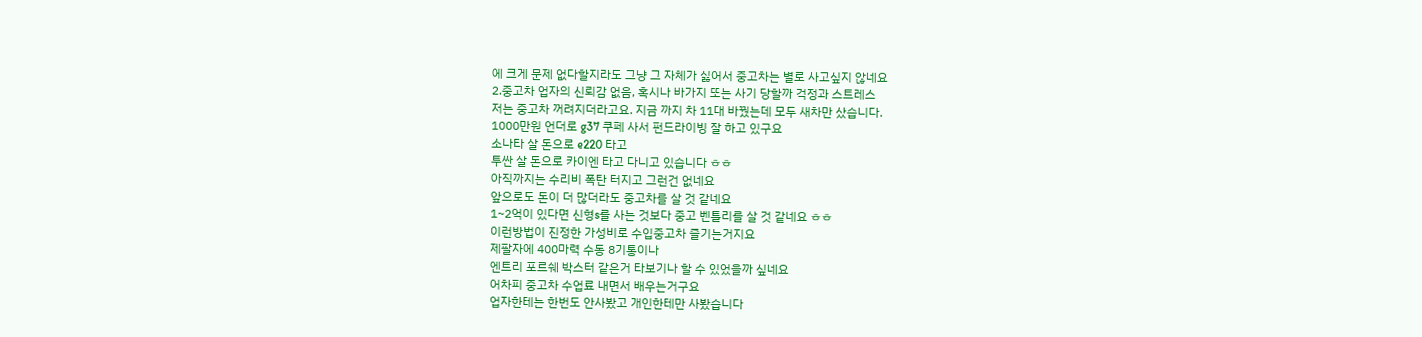에 크게 문제 없다할지라도 그냥 그 자체가 싫어서 중고차는 별로 사고싶지 않네요
2.중고차 업자의 신뢰감 없음, 혹시나 바가지 또는 사기 당할까 걱정과 스트레스
저는 중고차 꺼려지더라고요. 지금 까지 차 11대 바꿨는데 모두 새차만 샀습니다.
1000만원 언더로 g37 쿠페 사서 펀드라이빙 잘 하고 있구요
소나타 살 돈으로 e220 타고
투싼 살 돈으로 카이엔 타고 다니고 있습니다 ㅎㅎ
아직까지는 수리비 폭탄 터지고 그런건 없네요
앞으로도 돈이 더 많더라도 중고차를 살 것 같네요
1~2억이 있다면 신형s를 사는 것보다 중고 벤틀리를 살 것 같네요 ㅎㅎ
이런방법이 진정한 가성비로 수입중고차 즐기는거지요
제팔자에 400마력 수동 8기통이나
엔트리 포르쉐 박스터 같은거 타보기나 할 수 있었을까 싶네요
어차피 중고차 수업료 내면서 배우는거구요
업자한테는 한번도 안사봤고 개인한테만 사봤습니다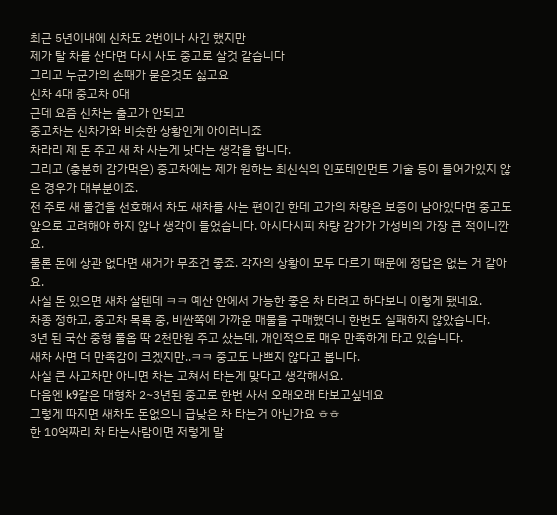최근 5년이내에 신차도 2번이나 사긴 했지만
제가 탈 차를 산다면 다시 사도 중고로 살것 같습니다
그리고 누군가의 손때가 묻은것도 싫고요
신차 4대 중고차 0대
근데 요즘 신차는 출고가 안되고
중고차는 신차가와 비슷한 상황인게 아이러니죠
차라리 제 돈 주고 새 차 사는게 낫다는 생각을 합니다.
그리고 (충분히 감가먹은) 중고차에는 제가 원하는 최신식의 인포테인먼트 기술 등이 들어가있지 않은 경우가 대부분이죠.
전 주로 새 물건을 선호해서 차도 새차를 사는 편이긴 한데 고가의 차량은 보증이 남아있다면 중고도 앞으로 고려해야 하지 않나 생각이 들었습니다. 아시다시피 차량 감가가 가성비의 가장 큰 적이니깐요.
물론 돈에 상관 없다면 새거가 무조건 좋죠. 각자의 상황이 모두 다르기 때문에 정답은 없는 거 같아요.
사실 돈 있으면 새차 살텐데 ㅋㅋ 예산 안에서 가능한 좋은 차 타려고 하다보니 이렇게 됐네요.
차종 정하고, 중고차 목록 중, 비싼쪽에 가까운 매물을 구매했더니 한번도 실패하지 않았습니다.
3년 된 국산 중형 풀옵 딱 2천만원 주고 샀는데, 개인적으로 매우 만족하게 타고 있습니다.
새차 사면 더 만족감이 크겠지만..ㅋㅋ 중고도 나쁘지 않다고 봅니다.
사실 큰 사고차만 아니면 차는 고쳐서 타는게 맞다고 생각해서요.
다음엔 k9같은 대형차 2~3년된 중고로 한번 사서 오래오래 타보고싶네요
그렇게 따지면 새차도 돈없으니 급낮은 차 타는거 아닌가요 ㅎㅎ
한 10억짜리 차 타는사람이면 저렇게 말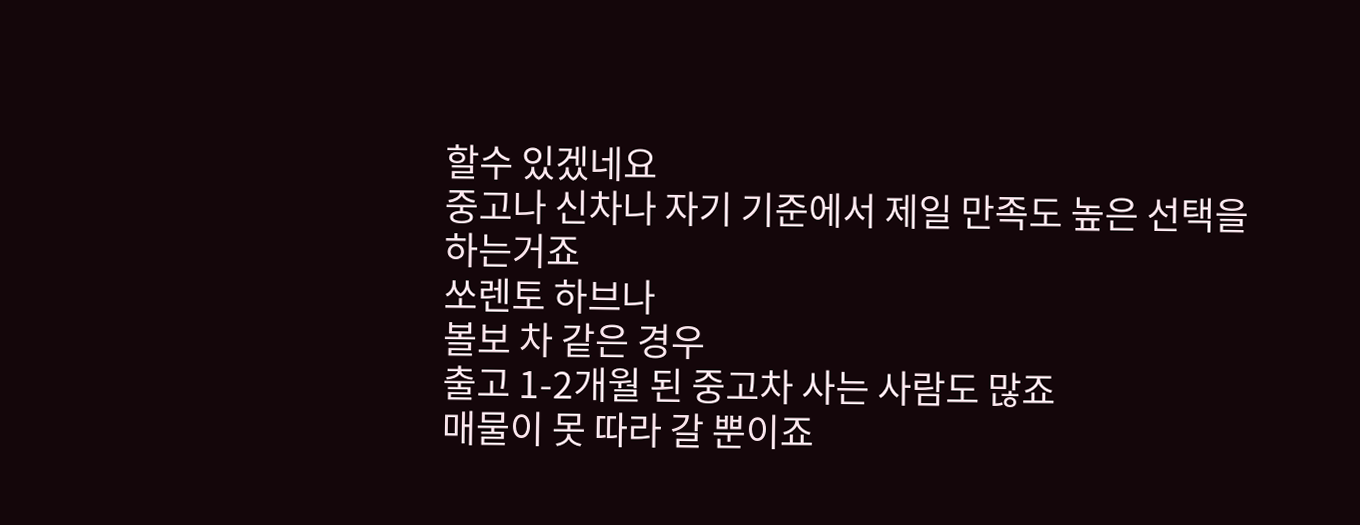할수 있겠네요
중고나 신차나 자기 기준에서 제일 만족도 높은 선택을 하는거죠
쏘렌토 하브나
볼보 차 같은 경우
출고 1-2개월 된 중고차 사는 사람도 많죠
매물이 못 따라 갈 뿐이죠